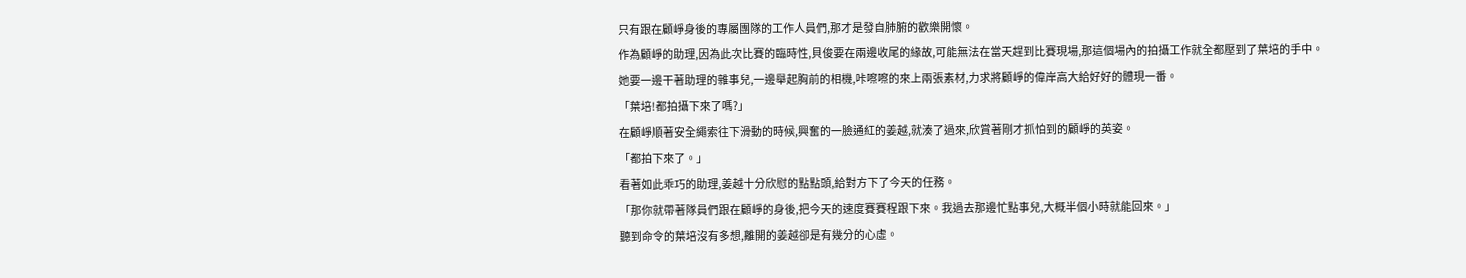只有跟在顧崢身後的專屬團隊的工作人員們,那才是發自肺腑的歡樂開懷。
作為顧崢的助理,因為此次比賽的臨時性,貝俊要在兩邊收尾的緣故,可能無法在當天趕到比賽現場,那這個場內的拍攝工作就全都壓到了葉培的手中。
她要一邊干著助理的雜事兒,一邊舉起胸前的相機,咔嚓嚓的來上兩張素材,力求將顧崢的偉岸高大給好好的體現一番。
「葉培!都拍攝下來了嗎?」
在顧崢順著安全繩索往下滑動的時候,興奮的一臉通紅的姜越,就湊了過來,欣賞著剛才抓怕到的顧崢的英姿。
「都拍下來了。」
看著如此乖巧的助理,姜越十分欣慰的點點頭,給對方下了今天的任務。
「那你就帶著隊員們跟在顧崢的身後,把今天的速度賽賽程跟下來。我過去那邊忙點事兒,大概半個小時就能回來。」
聽到命令的葉培沒有多想,離開的姜越卻是有幾分的心虛。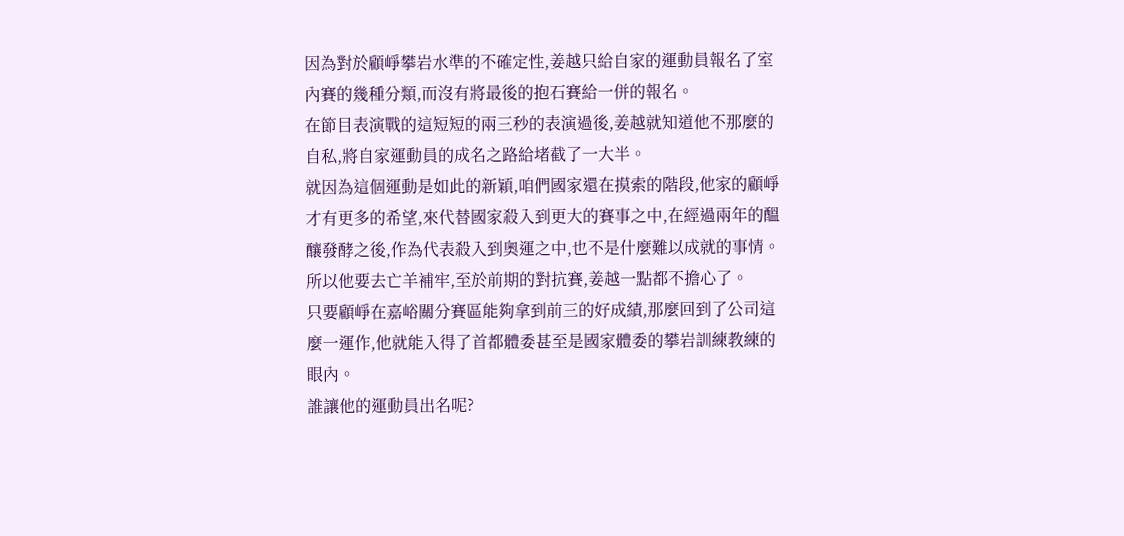因為對於顧崢攀岩水準的不確定性,姜越只給自家的運動員報名了室內賽的幾種分類,而沒有將最後的抱石賽給一併的報名。
在節目表演戰的這短短的兩三秒的表演過後,姜越就知道他不那麼的自私,將自家運動員的成名之路給堵截了一大半。
就因為這個運動是如此的新穎,咱們國家還在摸索的階段,他家的顧崢才有更多的希望,來代替國家殺入到更大的賽事之中,在經過兩年的醞釀發酵之後,作為代表殺入到奧運之中,也不是什麼難以成就的事情。
所以他要去亡羊補牢,至於前期的對抗賽,姜越一點都不擔心了。
只要顧崢在嘉峪關分賽區能夠拿到前三的好成績,那麼回到了公司這麼一運作,他就能入得了首都體委甚至是國家體委的攀岩訓練教練的眼內。
誰讓他的運動員出名呢?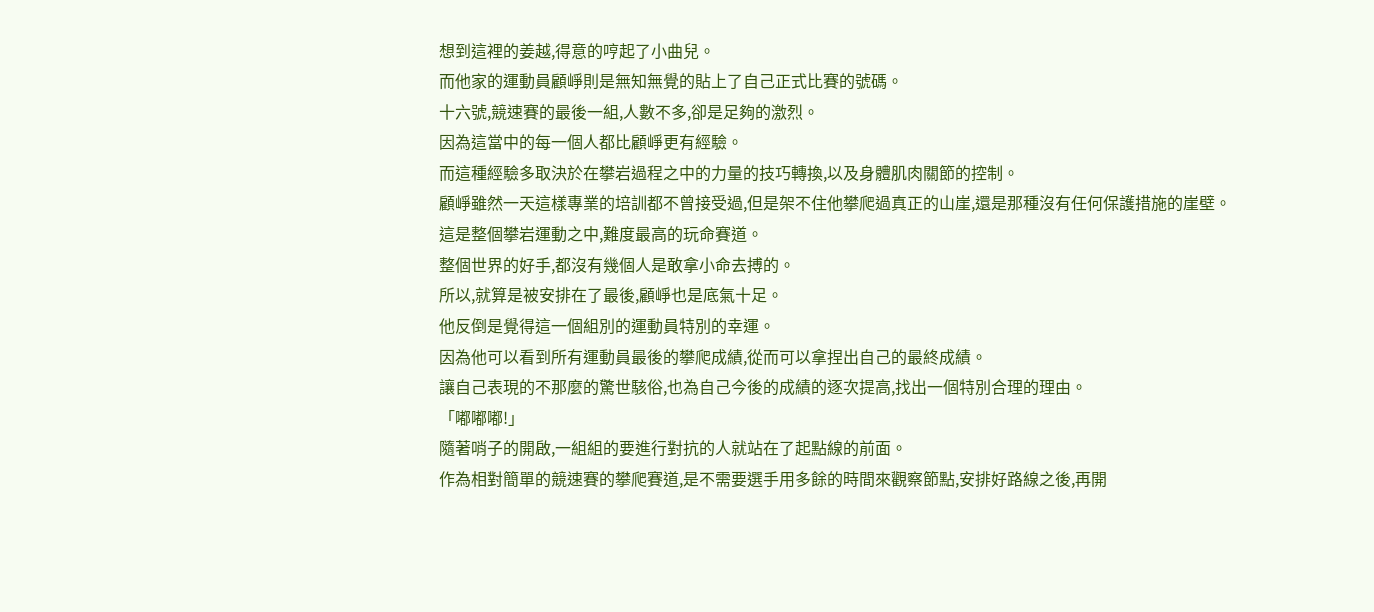想到這裡的姜越,得意的哼起了小曲兒。
而他家的運動員顧崢則是無知無覺的貼上了自己正式比賽的號碼。
十六號,競速賽的最後一組,人數不多,卻是足夠的激烈。
因為這當中的每一個人都比顧崢更有經驗。
而這種經驗多取決於在攀岩過程之中的力量的技巧轉換,以及身體肌肉關節的控制。
顧崢雖然一天這樣專業的培訓都不曾接受過,但是架不住他攀爬過真正的山崖,還是那種沒有任何保護措施的崖壁。
這是整個攀岩運動之中,難度最高的玩命賽道。
整個世界的好手,都沒有幾個人是敢拿小命去搏的。
所以,就算是被安排在了最後,顧崢也是底氣十足。
他反倒是覺得這一個組別的運動員特別的幸運。
因為他可以看到所有運動員最後的攀爬成績,從而可以拿捏出自己的最終成績。
讓自己表現的不那麼的驚世駭俗,也為自己今後的成績的逐次提高,找出一個特別合理的理由。
「嘟嘟嘟!」
隨著哨子的開啟,一組組的要進行對抗的人就站在了起點線的前面。
作為相對簡單的競速賽的攀爬賽道,是不需要選手用多餘的時間來觀察節點,安排好路線之後,再開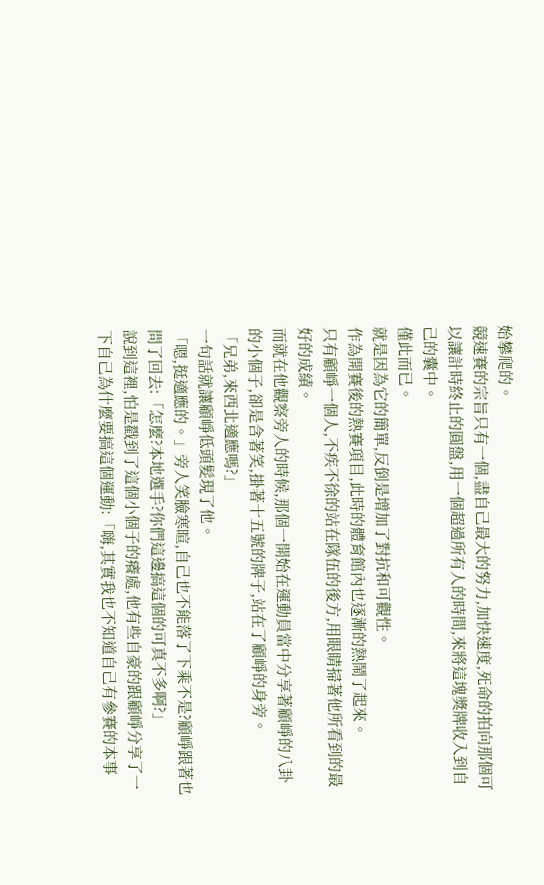始攀爬的。
競速賽的宗旨只有一個,盡自己最大的努力,加快速度,死命的拍向那個可以讓計時終止的圓盤,用一個超過所有人的時間,來將這塊獎牌收入到自己的囊中。
僅此而已。
就是因為它的簡單,反倒是增加了對抗和可觀性。
作為開賽後的熱賽項目,此時的體育館內也逐漸的熱鬧了起來。
只有顧崢一個人,不疾不徐的站在隊伍的後方,用眼睛掃著他所看到的最好的成績。
而就在他觀察旁人的時候,那個一開始在運動員當中分享著顧崢的八卦的小個子,卻是含著笑,掛著十五號的牌子,站在了顧崢的身旁。
「兄弟,來西北適應嗎?」
一句話就讓顧崢低頭髮現了他。
「嗯,挺適應的。」旁人笑臉寒暄,自己也不能落了下乘不是?顧崢跟著也問了回去:「怎麼?本地選手?你們這邊搞這個的可真不多啊?」
說到這裡,怕是戳到了這個小個子的癢處,他有些自豪的跟顧崢分享了一下自己為什麼要搞這個運動:「嗨,其實我也不知道自己有參賽的本事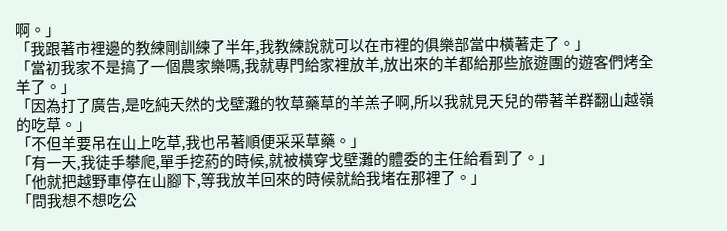啊。」
「我跟著市裡邊的教練剛訓練了半年,我教練說就可以在市裡的俱樂部當中橫著走了。」
「當初我家不是搞了一個農家樂嗎,我就專門給家裡放羊,放出來的羊都給那些旅遊團的遊客們烤全羊了。」
「因為打了廣告,是吃純天然的戈壁灘的牧草藥草的羊羔子啊,所以我就見天兒的帶著羊群翻山越嶺的吃草。」
「不但羊要吊在山上吃草,我也吊著順便采采草藥。」
「有一天,我徒手攀爬,單手挖葯的時候,就被橫穿戈壁灘的體委的主任給看到了。」
「他就把越野車停在山腳下,等我放羊回來的時候就給我堵在那裡了。」
「問我想不想吃公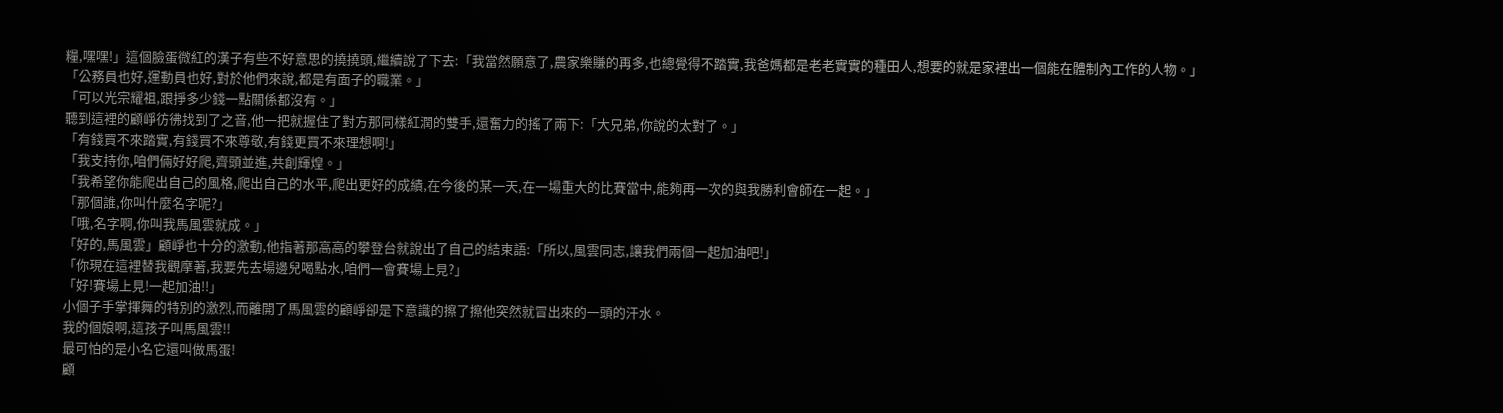糧,嘿嘿!」這個臉蛋微紅的漢子有些不好意思的撓撓頭,繼續說了下去:「我當然願意了,農家樂賺的再多,也總覺得不踏實,我爸媽都是老老實實的種田人,想要的就是家裡出一個能在體制內工作的人物。」
「公務員也好,運動員也好,對於他們來說,都是有面子的職業。」
「可以光宗耀祖,跟掙多少錢一點關係都沒有。」
聽到這裡的顧崢彷彿找到了之音,他一把就握住了對方那同樣紅潤的雙手,還奮力的搖了兩下:「大兄弟,你說的太對了。」
「有錢買不來踏實,有錢買不來尊敬,有錢更買不來理想啊!」
「我支持你,咱們倆好好爬,齊頭並進,共創輝煌。」
「我希望你能爬出自己的風格,爬出自己的水平,爬出更好的成績,在今後的某一天,在一場重大的比賽當中,能夠再一次的與我勝利會師在一起。」
「那個誰,你叫什麼名字呢?」
「哦,名字啊,你叫我馬風雲就成。」
「好的,馬風雲」顧崢也十分的激動,他指著那高高的攀登台就說出了自己的結束語:「所以,風雲同志,讓我們兩個一起加油吧!」
「你現在這裡替我觀摩著,我要先去場邊兒喝點水,咱們一會賽場上見?」
「好!賽場上見!一起加油!!」
小個子手掌揮舞的特別的激烈,而離開了馬風雲的顧崢卻是下意識的擦了擦他突然就冒出來的一頭的汗水。
我的個娘啊,這孩子叫馬風雲!!
最可怕的是小名它還叫做馬蛋!
顧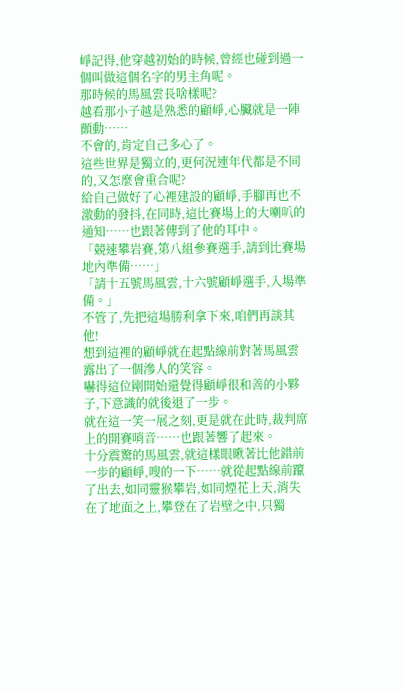崢記得,他穿越初始的時候,曾經也碰到過一個叫做這個名字的男主角呢。
那時候的馬風雲長啥樣呢?
越看那小子越是熟悉的顧崢,心臟就是一陣顫動……
不會的,肯定自己多心了。
這些世界是獨立的,更何況連年代都是不同的,又怎麼會重合呢?
給自己做好了心裡建設的顧崢,手腳再也不激動的發抖,在同時,這比賽場上的大喇叭的通知……也跟著傳到了他的耳中。
「競速攀岩賽,第八組參賽選手,請到比賽場地內準備……」
「請十五號馬風雲,十六號顧崢選手,入場準備。」
不管了,先把這場勝利拿下來,咱們再談其他!
想到這裡的顧崢就在起點線前對著馬風雲露出了一個滲人的笑容。
嚇得這位剛開始還覺得顧崢很和善的小夥子,下意識的就後退了一步。
就在這一笑一展之刻,更是就在此時,裁判席上的開賽哨音……也跟著響了起來。
十分震驚的馬風雲,就這樣眼瞅著比他錯前一步的顧崢,嗖的一下……就從起點線前躥了出去,如同靈猴攀岩,如同煙花上天,消失在了地面之上,攀登在了岩壁之中,只獨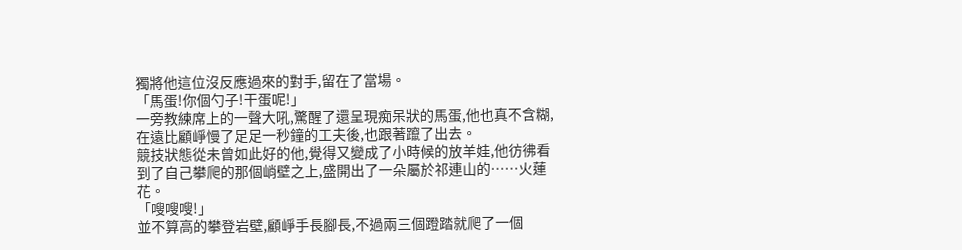獨將他這位沒反應過來的對手,留在了當場。
「馬蛋!你個勺子!干蛋呢!」
一旁教練席上的一聲大吼,驚醒了還呈現痴呆狀的馬蛋,他也真不含糊,在遠比顧崢慢了足足一秒鐘的工夫後,也跟著躥了出去。
競技狀態從未曾如此好的他,覺得又變成了小時候的放羊娃,他彷彿看到了自己攀爬的那個峭壁之上,盛開出了一朵屬於祁連山的……火蓮花。
「嗖嗖嗖!」
並不算高的攀登岩壁,顧崢手長腳長,不過兩三個蹬踏就爬了一個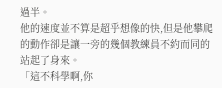過半。
他的速度並不算是超乎想像的快,但是他攀爬的動作卻是讓一旁的幾個教練員不約而同的站起了身來。
「這不科學啊,你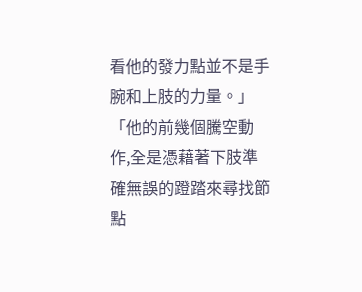看他的發力點並不是手腕和上肢的力量。」
「他的前幾個騰空動作,全是憑藉著下肢準確無誤的蹬踏來尋找節點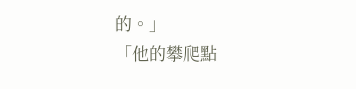的。」
「他的攀爬點